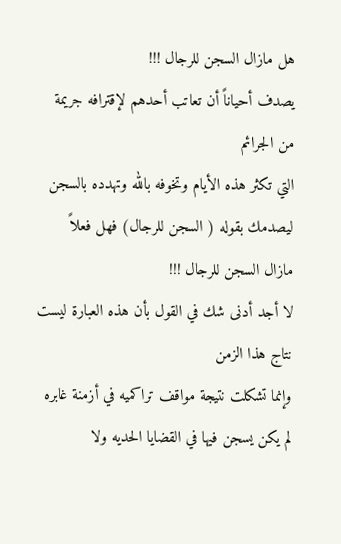هل مازال السجن للرجال !!!
يصدف أحياناً أن تعاتب أحدهم لإقترافه جريمة من الجرائم
التي تكثر هذه الأيام وتخوفه بالله وتهدده بالسجن
ليصدمك بقوله ( السجن للرجال) فهل فعلاً مازال السجن للرجال !!!
لا أجد أدنى شك في القول بأن هذه العبارة ليست نتاج هذا الزمن
وإنما تشكلت نتيجة مواقف تراكميه في أزمنة غابره
لم يكن يسجن فيها في القضايا الحديه ولا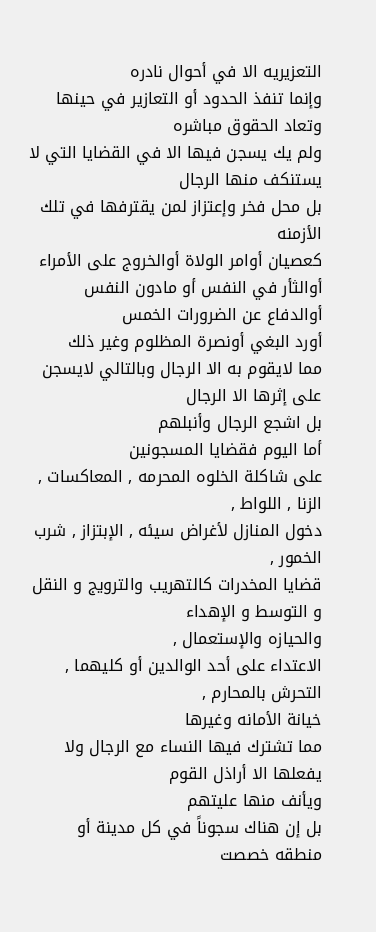التعزيريه الا في أحوال نادره
وإنما تنفذ الحدود أو التعازير في حينها وتعاد الحقوق مباشره
ولم يك يسجن فيها الا في القضايا التي لا يستنكف منها الرجال
بل محل فخر وإعتزاز لمن يقترفها في تلك الأزمنه
كعصيان أوامر الولاة أوالخروج على الأمراء
أوالثأر في النفس أو مادون النفس أوالدفاع عن الضرورات الخمس
أورد البغي أونصرة المظلوم وغير ذلك
مما لايقوم به الا الرجال وبالتالي لايسجن على إثرها الا الرجال
بل اشجع الرجال وأنبلهم
أما اليوم فقضايا المسجونين
على شاكلة الخلوه المحرمه , المعاكسات , الزنا , اللواط ,
دخول المنازل لأغراض سيئه , الإبتزاز , شرب الخمور ,
قضايا المخدرات كالتهريب والترويج و النقل و التوسط و الإهداء
والحيازه والإستعمال ,
الاعتداء على أحد الوالدين أو كليهما , التحرش بالمحارم ,
خيانة الأمانه وغيرها
مما تشترك فيها النساء مع الرجال ولا يفعلها الا أراذل القوم
ويأنف منها عليتهم
بل إن هناك سجوناً في كل مدينة أو منطقه خصصت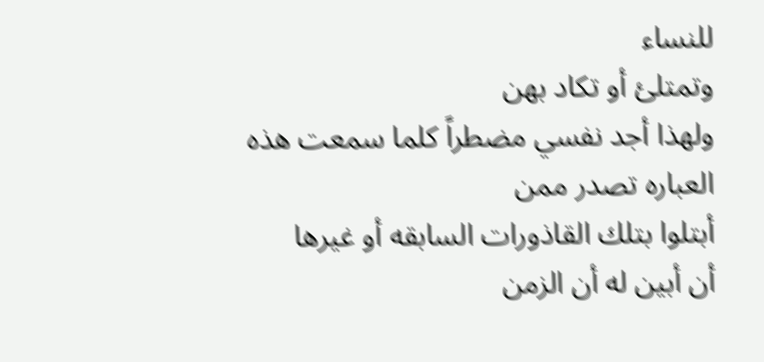للنساء
وتمتلئ أو تكاد بهن
ولهذا أجد نفسي مضطراً كلما سمعت هذه العباره تصدر ممن
أبتلوا بتلك القاذورات السابقه أو غيرها
أن أبين له أن الزمن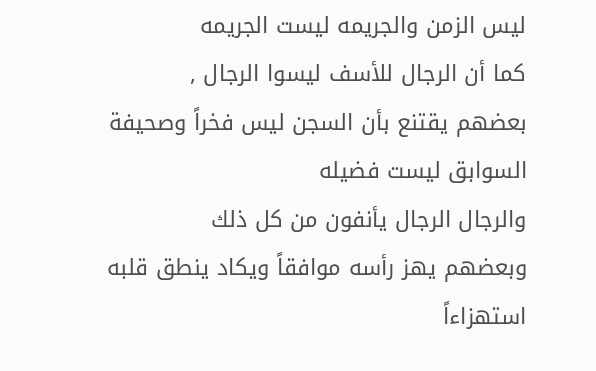ليس الزمن والجريمه ليست الجريمه
كما أن الرجال للأسف ليسوا الرجال ,
بعضهم يقتنع بأن السجن ليس فخراً وصحيفة السوابق ليست فضيله
والرجال الرجال يأنفون من كل ذلك
وبعضهم يهز رأسه موافقاً ويكاد ينطق قلبه استهزاءاً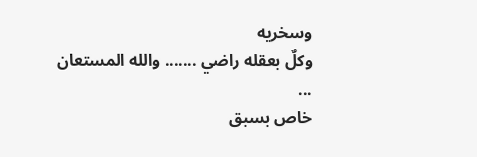وسخريه
وكلٌ بعقله راضي ....... والله المستعان
...
خاص بسبق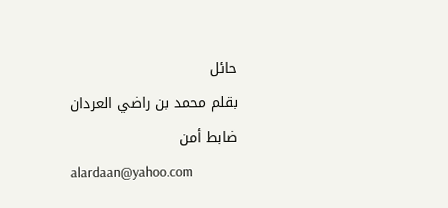حائل
بقلم محمد بن راضي العردان
ضابط أمن
alardaan@yahoo.com